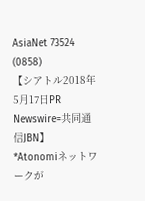AsiaNet 73524 (0858)
【シアトル2018年5月17日PR Newswire=共同通信JBN】
*Atonomiネットワークが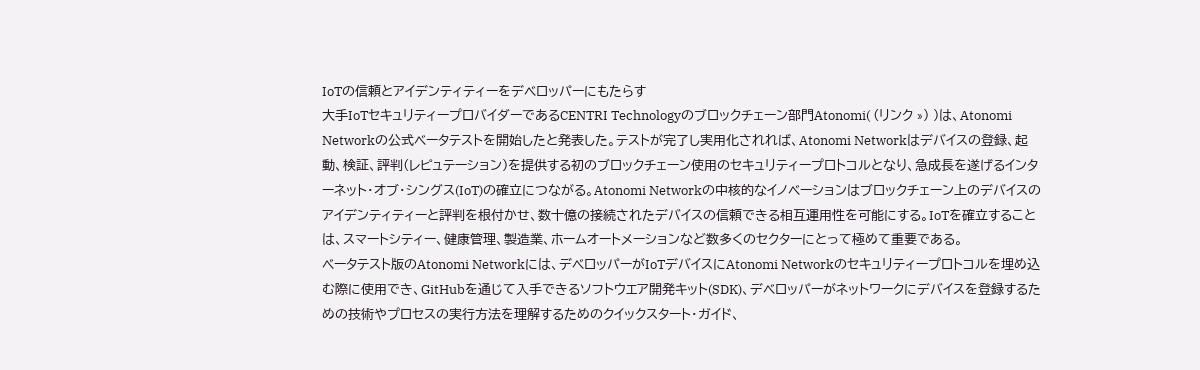IoTの信頼とアイデンティティーをデベロッパーにもたらす
大手IoTセキュリティープロバイダーであるCENTRI Technologyのブロックチェーン部門Atonomi( (リンク ») )は、Atonomi Networkの公式ベータテストを開始したと発表した。テストが完了し実用化されれば、Atonomi Networkはデバイスの登録、起動、検証、評判(レピュテーション)を提供する初のブロックチェーン使用のセキュリティープロトコルとなり、急成長を遂げるインターネット・オブ・シングス(IoT)の確立につながる。Atonomi Networkの中核的なイノベーションはブロックチェーン上のデバイスのアイデンティティーと評判を根付かせ、数十億の接続されたデバイスの信頼できる相互運用性を可能にする。IoTを確立することは、スマートシティー、健康管理、製造業、ホームオートメーションなど数多くのセクターにとって極めて重要である。
ベータテスト版のAtonomi Networkには、デベロッパーがIoTデバイスにAtonomi Networkのセキュリティープロトコルを埋め込む際に使用でき、GitHubを通じて入手できるソフトウエア開発キット(SDK)、デベロッパーがネットワークにデバイスを登録するための技術やプロセスの実行方法を理解するためのクイックスタート・ガイド、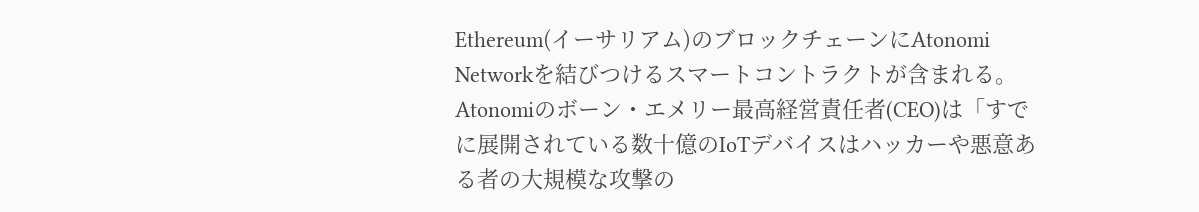Ethereum(イーサリアム)のブロックチェーンにAtonomi Networkを結びつけるスマートコントラクトが含まれる。
Atonomiのボーン・エメリー最高経営責任者(CEO)は「すでに展開されている数十億のIoTデバイスはハッカーや悪意ある者の大規模な攻撃の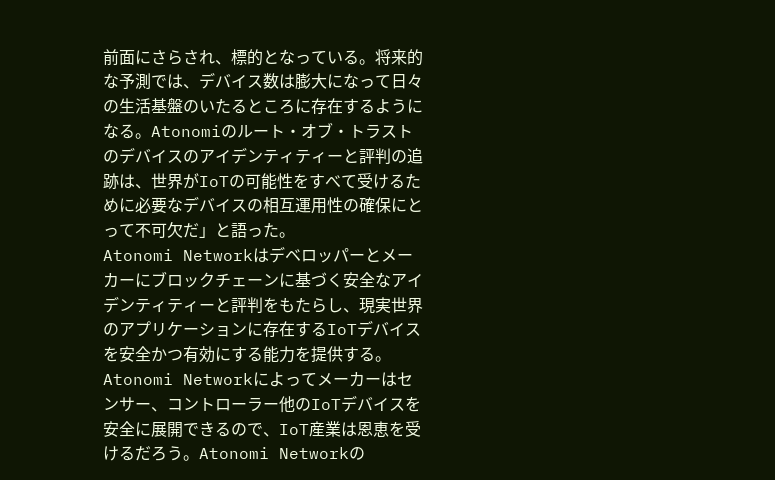前面にさらされ、標的となっている。将来的な予測では、デバイス数は膨大になって日々の生活基盤のいたるところに存在するようになる。Atonomiのルート・オブ・トラストのデバイスのアイデンティティーと評判の追跡は、世界がIoTの可能性をすべて受けるために必要なデバイスの相互運用性の確保にとって不可欠だ」と語った。
Atonomi Networkはデベロッパーとメーカーにブロックチェーンに基づく安全なアイデンティティーと評判をもたらし、現実世界のアプリケーションに存在するIoTデバイスを安全かつ有効にする能力を提供する。Atonomi Networkによってメーカーはセンサー、コントローラー他のIoTデバイスを安全に展開できるので、IoT産業は恩恵を受けるだろう。Atonomi Networkの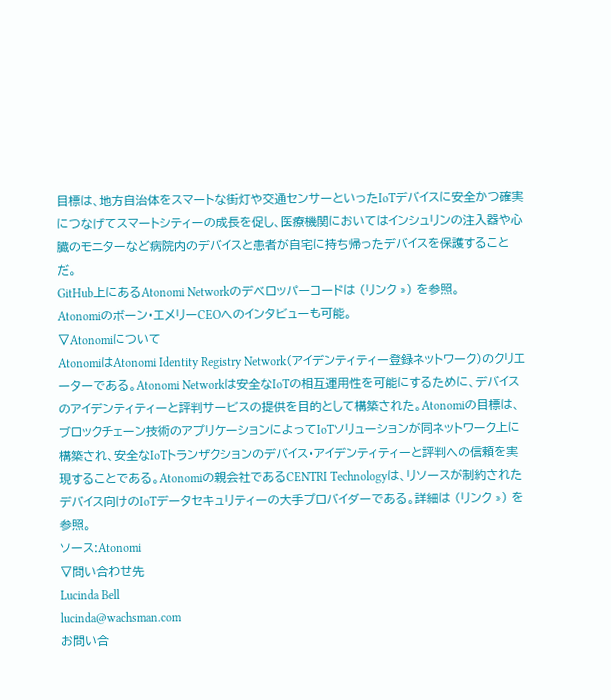目標は、地方自治体をスマートな街灯や交通センサーといったIoTデバイスに安全かつ確実につなげてスマートシティーの成長を促し、医療機関においてはインシュリンの注入器や心臓のモニターなど病院内のデバイスと患者が自宅に持ち帰ったデバイスを保護することだ。
GitHub上にあるAtonomi Networkのデベロッパーコードは (リンク ») を参照。
Atonomiのボーン・エメリーCEOへのインタビューも可能。
▽Atonomiについて
AtonomiはAtonomi Identity Registry Network(アイデンティティー登録ネットワーク)のクリエーターである。Atonomi Networkは安全なIoTの相互運用性を可能にするために、デバイスのアイデンティティーと評判サービスの提供を目的として構築された。Atonomiの目標は、ブロックチェーン技術のアプリケーションによってIoTソリューションが同ネットワーク上に構築され、安全なIoTトランザクションのデバイス・アイデンティティーと評判への信頼を実現することである。Atonomiの親会社であるCENTRI Technologyは、リソースが制約されたデバイス向けのIoTデータセキュリティーの大手プロバイダーである。詳細は (リンク ») を参照。
ソース:Atonomi
▽問い合わせ先
Lucinda Bell
lucinda@wachsman.com
お問い合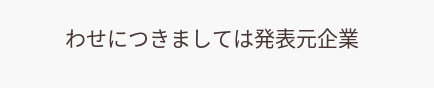わせにつきましては発表元企業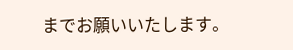までお願いいたします。